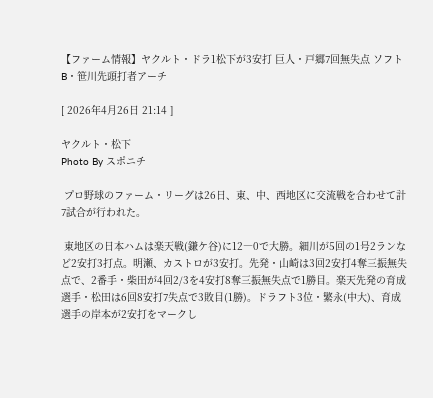【ファーム情報】ヤクルト・ドラ1松下が3安打 巨人・戸郷7回無失点 ソフトB・笹川先頭打者アーチ

[ 2026年4月26日 21:14 ]

ヤクルト・松下
Photo By スポニチ

 プロ野球のファーム・リーグは26日、東、中、西地区に交流戦を合わせて計7試合が行われた。

 東地区の日本ハムは楽天戦(鎌ケ谷)に12―0で大勝。細川が5回の1号2ランなど2安打3打点。明瀬、カストロが3安打。先発・山崎は3回2安打4奪三振無失点で、2番手・柴田が4回2/3を4安打8奪三振無失点で1勝目。楽天先発の育成選手・松田は6回8安打7失点で3敗目(1勝)。ドラフト3位・繁永(中大)、育成選手の岸本が2安打をマークし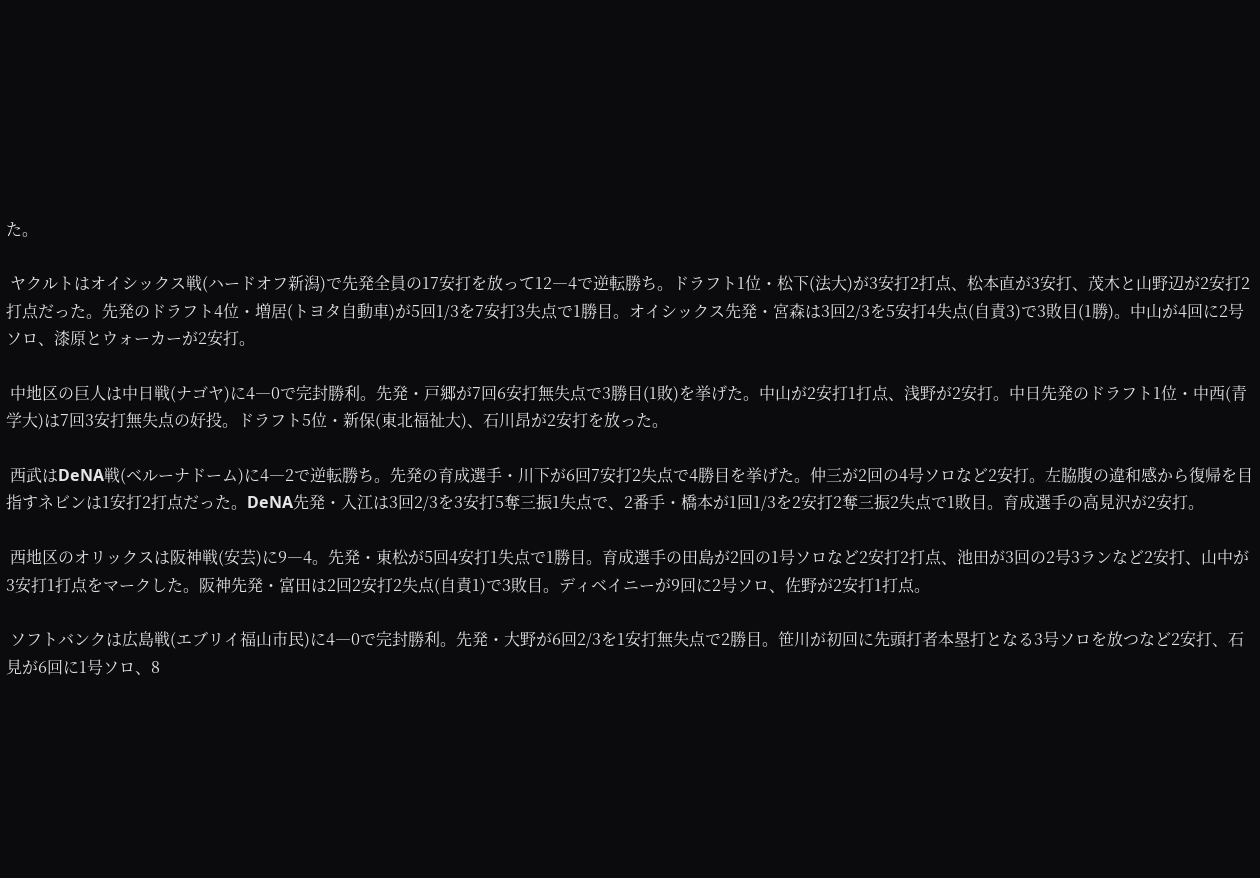た。

 ヤクルトはオイシックス戦(ハードオフ新潟)で先発全員の17安打を放って12―4で逆転勝ち。ドラフト1位・松下(法大)が3安打2打点、松本直が3安打、茂木と山野辺が2安打2打点だった。先発のドラフト4位・増居(トヨタ自動車)が5回1/3を7安打3失点で1勝目。オイシックス先発・宮森は3回2/3を5安打4失点(自責3)で3敗目(1勝)。中山が4回に2号ソロ、漆原とウォーカーが2安打。

 中地区の巨人は中日戦(ナゴヤ)に4―0で完封勝利。先発・戸郷が7回6安打無失点で3勝目(1敗)を挙げた。中山が2安打1打点、浅野が2安打。中日先発のドラフト1位・中西(青学大)は7回3安打無失点の好投。ドラフト5位・新保(東北福祉大)、石川昂が2安打を放った。

 西武はDeNA戦(ベルーナドーム)に4―2で逆転勝ち。先発の育成選手・川下が6回7安打2失点で4勝目を挙げた。仲三が2回の4号ソロなど2安打。左脇腹の違和感から復帰を目指すネビンは1安打2打点だった。DeNA先発・入江は3回2/3を3安打5奪三振1失点で、2番手・橋本が1回1/3を2安打2奪三振2失点で1敗目。育成選手の高見沢が2安打。

 西地区のオリックスは阪神戦(安芸)に9―4。先発・東松が5回4安打1失点で1勝目。育成選手の田島が2回の1号ソロなど2安打2打点、池田が3回の2号3ランなど2安打、山中が3安打1打点をマークした。阪神先発・富田は2回2安打2失点(自責1)で3敗目。ディベイニーが9回に2号ソロ、佐野が2安打1打点。

 ソフトバンクは広島戦(エブリイ福山市民)に4―0で完封勝利。先発・大野が6回2/3を1安打無失点で2勝目。笹川が初回に先頭打者本塁打となる3号ソロを放つなど2安打、石見が6回に1号ソロ、8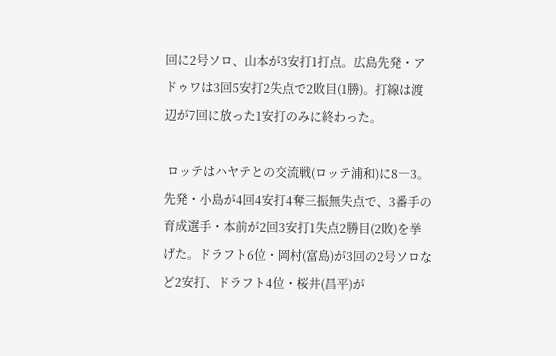回に2号ソロ、山本が3安打1打点。広島先発・アドゥワは3回5安打2失点で2敗目(1勝)。打線は渡辺が7回に放った1安打のみに終わった。

 ロッテはハヤテとの交流戦(ロッテ浦和)に8―3。先発・小島が4回4安打4奪三振無失点で、3番手の育成選手・本前が2回3安打1失点2勝目(2敗)を挙げた。ドラフト6位・岡村(富島)が3回の2号ソロなど2安打、ドラフト4位・桜井(昌平)が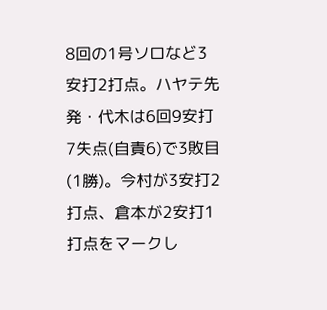8回の1号ソロなど3安打2打点。ハヤテ先発・代木は6回9安打7失点(自責6)で3敗目(1勝)。今村が3安打2打点、倉本が2安打1打点をマークし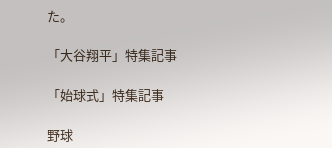た。

「大谷翔平」特集記事

「始球式」特集記事

野球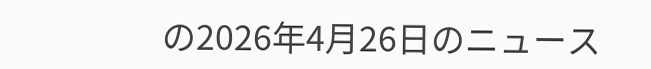の2026年4月26日のニュース